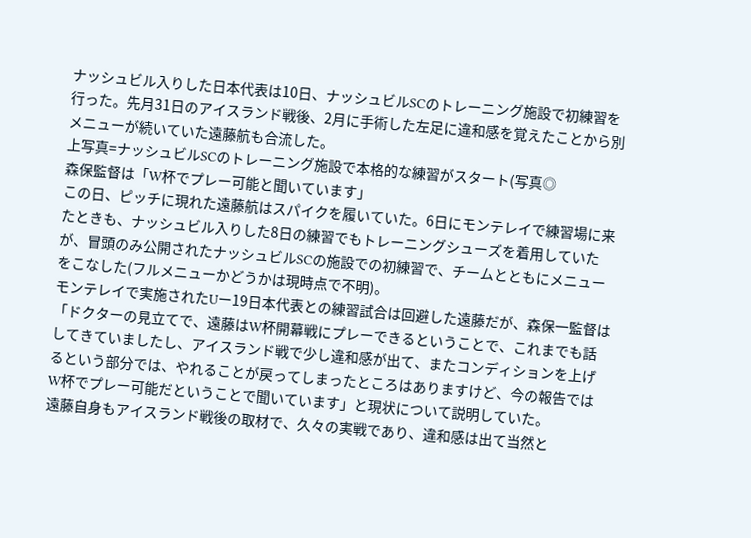ナッシュビル入りした日本代表は10日、ナッシュビルSCのトレーニング施設で初練習を行った。先月31日のアイスランド戦後、2月に手術した左足に違和感を覚えたことから別メニューが続いていた遠藤航も合流した。
上写真=ナッシュビルSCのトレーニング施設で本格的な練習がスタート(写真◎
森保監督は「W杯でプレー可能と聞いています」
この日、ピッチに現れた遠藤航はスパイクを履いていた。6日にモンテレイで練習場に来たときも、ナッシュビル入りした8日の練習でもトレーニングシューズを着用していたが、冒頭のみ公開されたナッシュビルSCの施設での初練習で、チームとともにメニューをこなした(フルメニューかどうかは現時点で不明)。
モンテレイで実施されたUー19日本代表との練習試合は回避した遠藤だが、森保一監督は「ドクターの見立てで、遠藤はW杯開幕戦にプレーできるということで、これまでも話してきていましたし、アイスランド戦で少し違和感が出て、またコンディションを上げるという部分では、やれることが戻ってしまったところはありますけど、今の報告ではW杯でプレー可能だということで聞いています」と現状について説明していた。
遠藤自身もアイスランド戦後の取材で、久々の実戦であり、違和感は出て当然と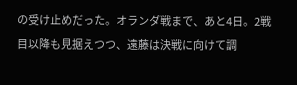の受け止めだった。オランダ戦まで、あと4日。2戦目以降も見据えつつ、遠藤は決戦に向けて調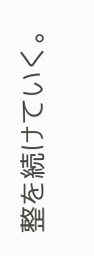整を続けていく。